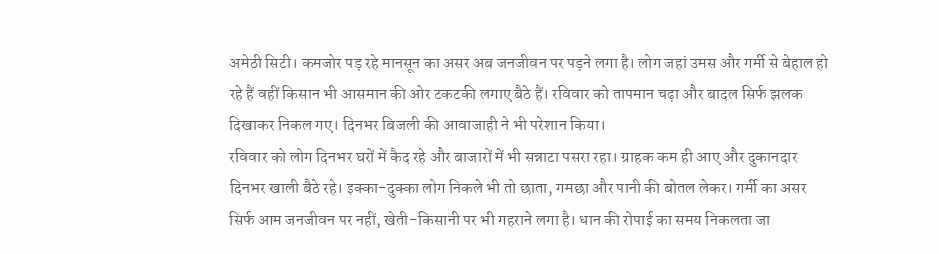अमेठी सिटी। कमजोर पड़ रहे मानसून का असर अब जनजीवन पर पड़ने लगा है। लोग जहां उमस और गर्मी से बेहाल हो रहे हैं वहीं किसान भी आसमान की ओर टकटकी लगाए बैठे हैं। रविवार को तापमान चढ़ा और बादल सिर्फ झलक दिखाकर निकल गए। दिनभर बिजली की आवाजाही ने भी परेशान किया।
रविवार को लोग दिनभर घरों में कैद रहे और बाजारों में भी सन्नाटा पसरा रहा। ग्राहक कम ही आए और दुकानदार दिनभर खाली बैठे रहे। इक्का-दुक्का लोग निकले भी तो छाता, गमछा और पानी की बोतल लेकर। गर्मी का असर सिर्फ आम जनजीवन पर नहीं, खेती-किसानी पर भी गहराने लगा है। धान की रोपाई का समय निकलता जा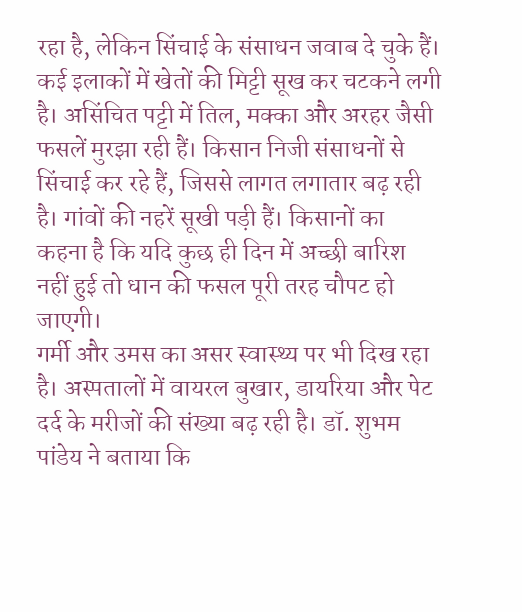रहा है, लेकिन सिंचाई के संसाधन जवाब दे चुके हैं।
कई इलाकों में खेतों की मिट्टी सूख कर चटकने लगी है। असिंचित पट्टी में तिल, मक्का और अरहर जैसी फसलें मुरझा रही हैं। किसान निजी संसाधनों से सिंचाई कर रहे हैं, जिससे लागत लगातार बढ़ रही है। गांवों की नहरें सूखी पड़ी हैं। किसानों का कहना है कि यदि कुछ ही दिन में अच्छी बारिश नहीं हुई तो धान की फसल पूरी तरह चौपट हो जाएगी।
गर्मी और उमस का असर स्वास्थ्य पर भी दिख रहा है। अस्पतालों में वायरल बुखार, डायरिया और पेट दर्द के मरीजों की संख्या बढ़ रही है। डॉ. शुभम पांडेय ने बताया कि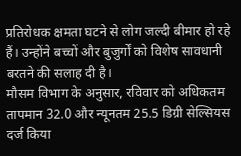प्रतिरोधक क्षमता घटने से लोग जल्दी बीमार हो रहे हैं। उन्होंने बच्चों और बुजुर्गों को विशेष सावधानी बरतने की सलाह दी है।
मौसम विभाग के अनुसार, रविवार को अधिकतम तापमान 32.0 और न्यूनतम 25.5 डिग्री सेल्सियस दर्ज किया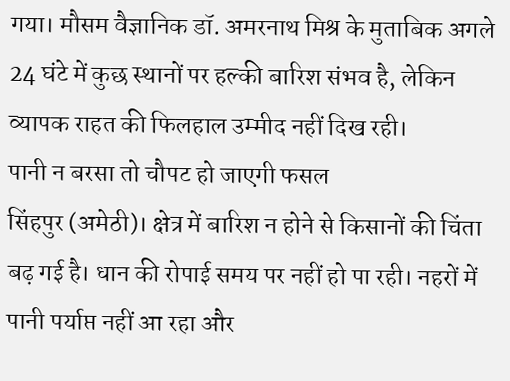गया। मौसम वैज्ञानिक डॉ. अमरनाथ मिश्र के मुताबिक अगले 24 घंटे में कुछ स्थानों पर हल्की बारिश संभव है, लेकिन व्यापक राहत की फिलहाल उम्मीद नहीं दिख रही।
पानी न बरसा तो चौपट हो जाएगी फसल
सिंहपुर (अमेठी)। क्षेत्र में बारिश न होने से किसानों की चिंता बढ़ गई है। धान की रोपाई समय पर नहीं हो पा रही। नहरों में पानी पर्याप्त नहीं आ रहा और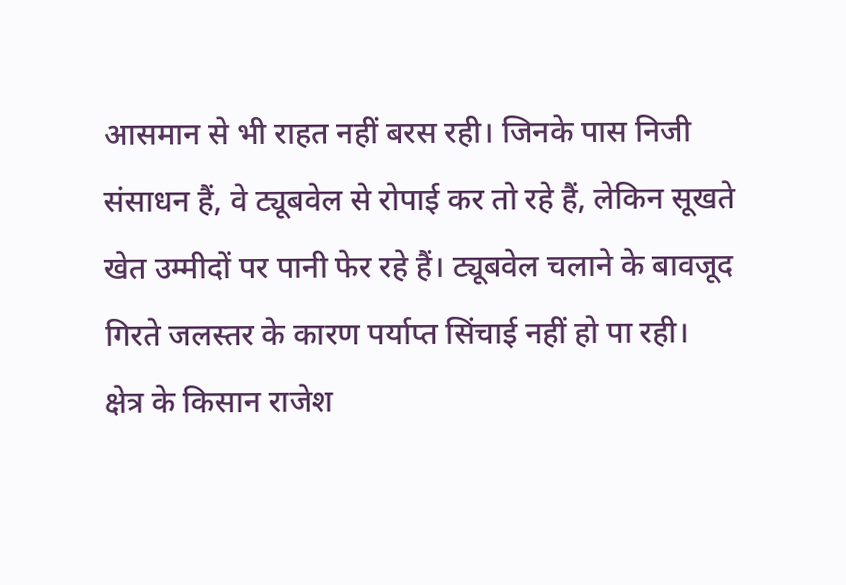आसमान से भी राहत नहीं बरस रही। जिनके पास निजी संसाधन हैं, वे ट्यूबवेल से रोपाई कर तो रहे हैं, लेकिन सूखते खेत उम्मीदों पर पानी फेर रहे हैं। ट्यूबवेल चलाने के बावजूद गिरते जलस्तर के कारण पर्याप्त सिंचाई नहीं हो पा रही।
क्षेत्र के किसान राजेश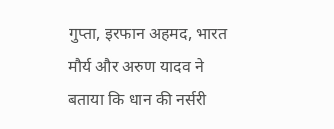गुप्ता, इरफान अहमद, भारत मौर्य और अरुण यादव ने बताया कि धान की नर्सरी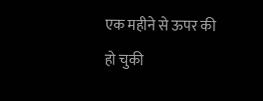एक महीने से ऊपर की हो चुकी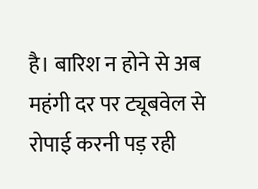है। बारिश न होने से अब महंगी दर पर ट्यूबवेल से रोपाई करनी पड़ रही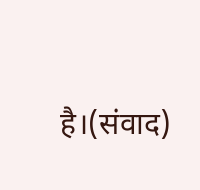है।(संवाद)